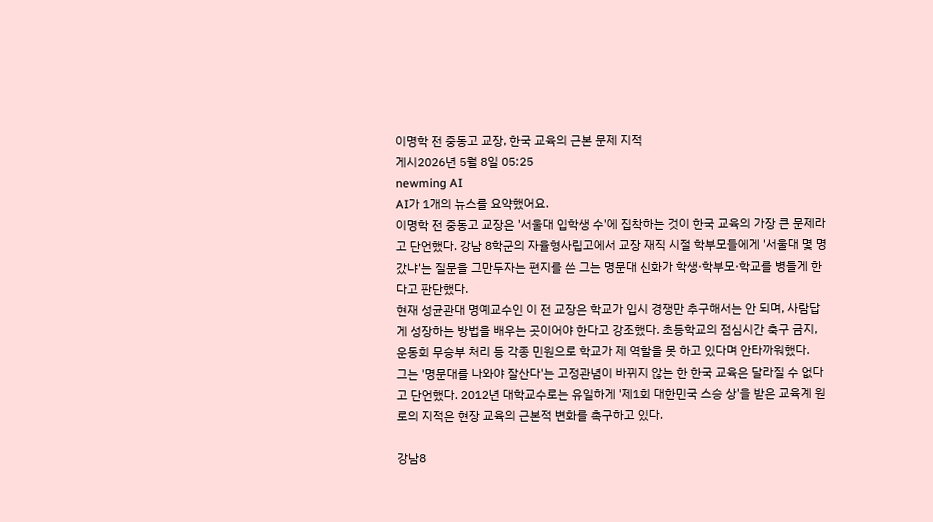이명학 전 중동고 교장, 한국 교육의 근본 문제 지적
게시2026년 5월 8일 05:25
newming AI
AI가 1개의 뉴스를 요약했어요.
이명학 전 중동고 교장은 '서울대 입학생 수'에 집착하는 것이 한국 교육의 가장 큰 문제라고 단언했다. 강남 8학군의 자율형사립고에서 교장 재직 시절 학부모들에게 '서울대 몇 명 갔냐'는 질문을 그만두자는 편지를 쓴 그는 명문대 신화가 학생·학부모·학교를 병들게 한다고 판단했다.
현재 성균관대 명예교수인 이 전 교장은 학교가 입시 경쟁만 추구해서는 안 되며, 사람답게 성장하는 방법을 배우는 곳이어야 한다고 강조했다. 초등학교의 점심시간 축구 금지, 운동회 무승부 처리 등 각종 민원으로 학교가 제 역할을 못 하고 있다며 안타까워했다.
그는 '명문대를 나와야 잘산다'는 고정관념이 바뀌지 않는 한 한국 교육은 달라질 수 없다고 단언했다. 2012년 대학교수로는 유일하게 '제1회 대한민국 스승 상'을 받은 교육계 원로의 지적은 현장 교육의 근본적 변화를 촉구하고 있다.

강남8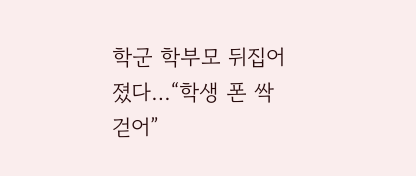학군 학부모 뒤집어졌다…“학생 폰 싹 걷어”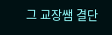그 교장쌤 결단